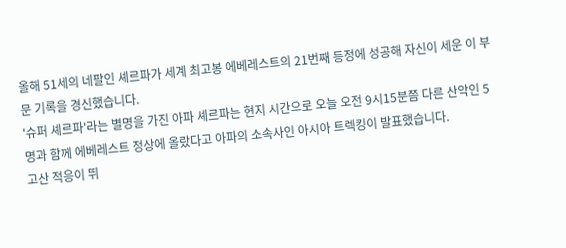올해 51세의 네팔인 셰르파가 세계 최고봉 에베레스트의 21번째 등정에 성공해 자신이 세운 이 부문 기록을 경신했습니다.
'슈퍼 셰르파'라는 별명을 가진 아파 셰르파는 현지 시간으로 오늘 오전 9시15분쯤 다른 산악인 5명과 함께 에베레스트 정상에 올랐다고 아파의 소속사인 아시아 트렉킹이 발표했습니다.
고산 적응이 뛰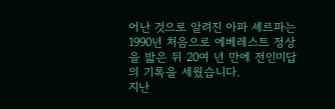어난 것으로 알려진 아파 셰르파는 1990년 처음으로 에베레스트 정상을 밟은 뒤 20여 년 만에 전인미답의 기록을 세웠습니다.
지난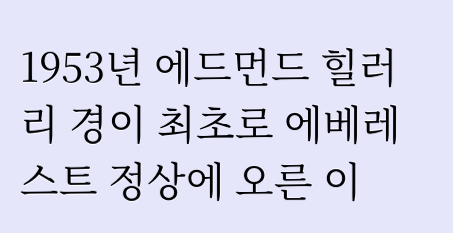1953년 에드먼드 힐러리 경이 최초로 에베레스트 정상에 오른 이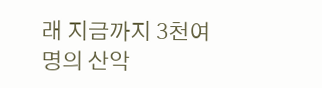래 지금까지 3천여 명의 산악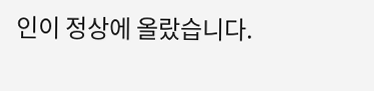인이 정상에 올랐습니다.